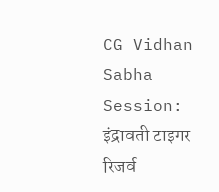CG Vidhan Sabha Session: इंद्रावती टाइगर रिजर्व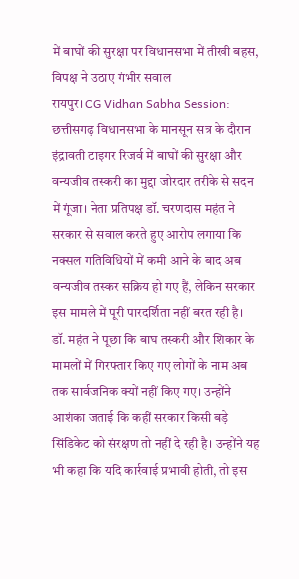में बाघों की सुरक्षा पर विधानसभा में तीखी बहस, विपक्ष ने उठाए गंभीर सवाल
रायपुर। CG Vidhan Sabha Session: छत्तीसगढ़ विधानसभा के मानसून सत्र के दौरान इंद्रावती टाइगर रिजर्व में बाघों की सुरक्षा और वन्यजीव तस्करी का मुद्दा जोरदार तरीके से सदन में गूंजा। नेता प्रतिपक्ष डॉ. चरणदास महंत ने सरकार से सवाल करते हुए आरोप लगाया कि नक्सल गतिविधियों में कमी आने के बाद अब वन्यजीव तस्कर सक्रिय हो गए हैं, लेकिन सरकार इस मामले में पूरी पारदर्शिता नहीं बरत रही है।
डॉ. महंत ने पूछा कि बाघ तस्करी और शिकार के मामलों में गिरफ्तार किए गए लोगों के नाम अब तक सार्वजनिक क्यों नहीं किए गए। उन्होंने आशंका जताई कि कहीं सरकार किसी बड़े सिंडिकेट को संरक्षण तो नहीं दे रही है। उन्होंने यह भी कहा कि यदि कार्रवाई प्रभावी होती, तो इस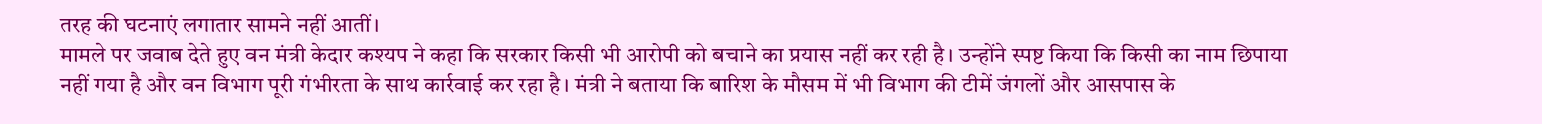तरह की घटनाएं लगातार सामने नहीं आतीं।
मामले पर जवाब देते हुए वन मंत्री केदार कश्यप ने कहा कि सरकार किसी भी आरोपी को बचाने का प्रयास नहीं कर रही है। उन्होंने स्पष्ट किया कि किसी का नाम छिपाया नहीं गया है और वन विभाग पूरी गंभीरता के साथ कार्रवाई कर रहा है। मंत्री ने बताया कि बारिश के मौसम में भी विभाग की टीमें जंगलों और आसपास के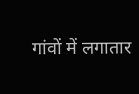गांवों में लगातार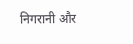निगरानी और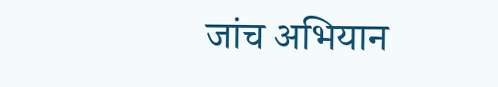जांच अभियान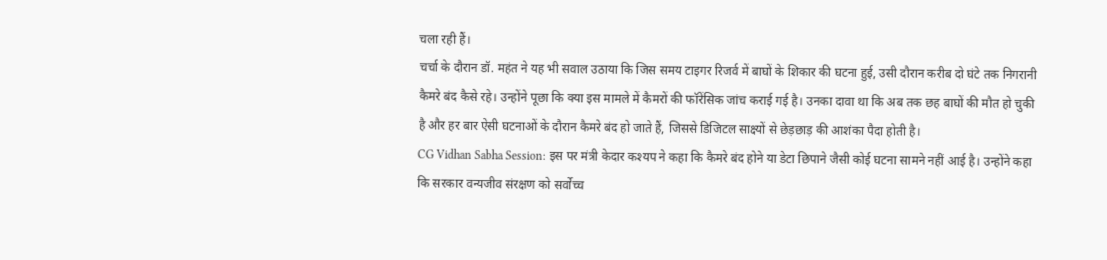चला रही हैं।
चर्चा के दौरान डॉ. महंत ने यह भी सवाल उठाया कि जिस समय टाइगर रिजर्व में बाघों के शिकार की घटना हुई, उसी दौरान करीब दो घंटे तक निगरानी कैमरे बंद कैसे रहे। उन्होंने पूछा कि क्या इस मामले में कैमरों की फॉरेंसिक जांच कराई गई है। उनका दावा था कि अब तक छह बाघों की मौत हो चुकी है और हर बार ऐसी घटनाओं के दौरान कैमरे बंद हो जाते हैं, जिससे डिजिटल साक्ष्यों से छेड़छाड़ की आशंका पैदा होती है।
CG Vidhan Sabha Session: इस पर मंत्री केदार कश्यप ने कहा कि कैमरे बंद होने या डेटा छिपाने जैसी कोई घटना सामने नहीं आई है। उन्होंने कहा कि सरकार वन्यजीव संरक्षण को सर्वोच्च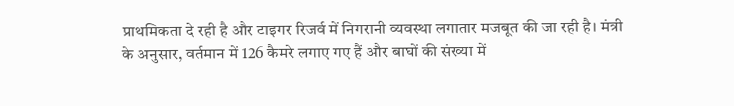प्राथमिकता दे रही है और टाइगर रिजर्व में निगरानी व्यवस्था लगातार मजबूत की जा रही है। मंत्री के अनुसार, वर्तमान में 126 कैमरे लगाए गए हैं और बाघों की संख्या में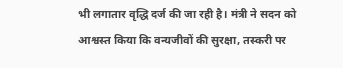भी लगातार वृद्धि दर्ज की जा रही है। मंत्री ने सदन को आश्वस्त किया कि वन्यजीवों की सुरक्षा, तस्करी पर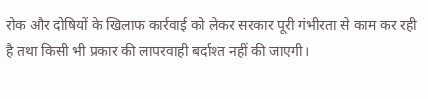रोक और दोषियों के खिलाफ कार्रवाई को लेकर सरकार पूरी गंभीरता से काम कर रही है तथा किसी भी प्रकार की लापरवाही बर्दाश्त नहीं की जाएगी।